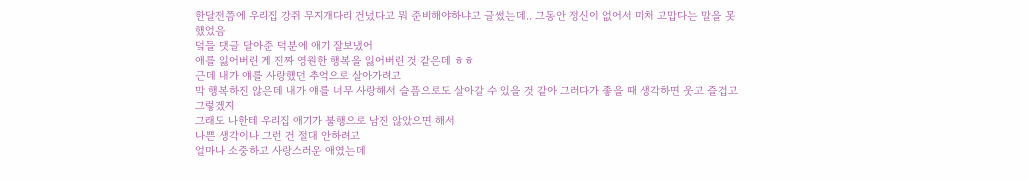한달전쯤에 우리집 강쥐 무지개다리 건넜다고 뭐 준비해야하냐고 글썼는데.. 그동안 정신이 없어서 미처 고맙다는 말을 못했었음
덬들 댓글 달아준 덕분에 애기 잘보냈어
애를 잃어버린 게 진짜 영원한 행복을 잃어버린 것 같은데 ㅎㅎ
근데 내가 얘를 사랑했던 추억으로 살아가려고
막 행복하진 않은데 내가 얘를 너무 사랑해서 슬픔으로도 살아갈 수 있을 것 같아 그러다가 좋을 때 생각하면 웃고 즐겁고 그렇겠지
그래도 나한테 우리집 애기가 불행으로 남진 않았으면 해서
나쁜 생각이나 그런 건 절대 안하려고
얼마나 소중하고 사랑스러운 애였는데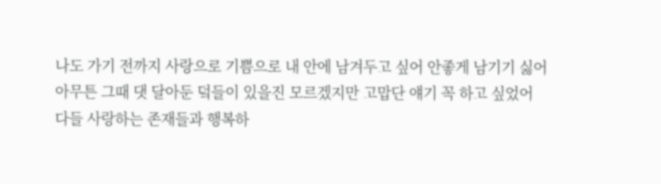나도 가기 전까지 사랑으로 기쁨으로 내 안에 남겨두고 싶어 안좋게 남기기 싫어
아무튼 그때 댓 달아둔 덬들이 있을진 모르겠지만 고맙단 얘기 꼭 하고 싶었어
다들 사랑하는 존재들과 행복하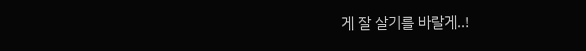게 잘 살기를 바랄게..!